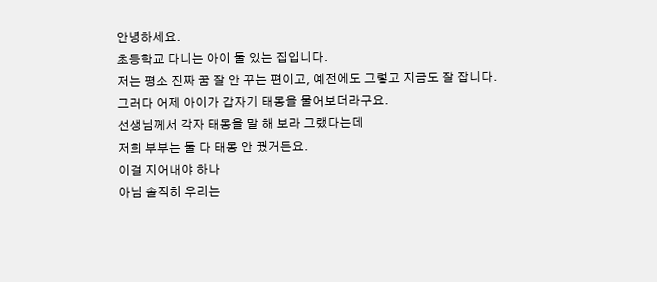안녕하세요.
초등학교 다니는 아이 둘 있는 집입니다.
저는 평소 진짜 꿈 잘 안 꾸는 편이고, 예전에도 그렇고 지금도 잘 잡니다.
그러다 어제 아이가 갑자기 태몽을 물어보더라구요.
선생님께서 각자 태몽을 말 해 보라 그랬다는데
저희 부부는 둘 다 태몽 안 꿨거든요.
이걸 지어내야 하나
아님 솔직히 우리는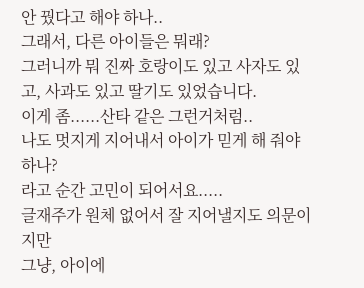안 꿨다고 해야 하나..
그래서, 다른 아이들은 뭐래?
그러니까 뭐 진짜 호랑이도 있고 사자도 있고, 사과도 있고 딸기도 있었습니다.
이게 좀......산타 같은 그런거처럼..
나도 멋지게 지어내서 아이가 믿게 해 줘야하나?
라고 순간 고민이 되어서요.....
글재주가 원체 없어서 잘 지어낼지도 의문이지만
그냥, 아이에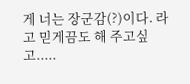게 너는 장군감(?)이다. 라고 믿게끔도 해 주고싶고.....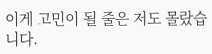이게 고민이 될 줄은 저도 몰랐습니다.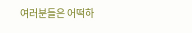여러분들은 어떡하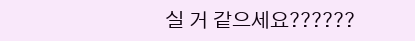실 거 같으세요??????